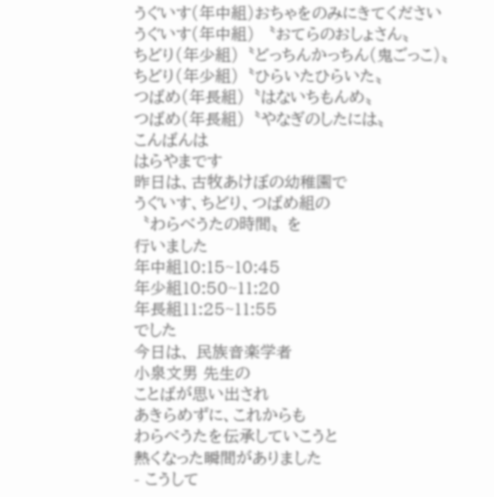うぐいす(年中組)おちゃをのみにきてください
うぐいす(年中組) 〝おてらのおしょさん〟
ちどり(年少組)〝どっちんかっちん(鬼ごっこ)〟
ちどり(年少組)〝ひらいたひらいた〟
つばめ(年長組)〝はないちもんめ〟
つばめ(年長組)〝やなぎのしたには〟
こんばんは
はらやまです
昨日は、古牧あけぼの幼稚園で
うぐいす、ちどり、つばめ組の
〝わらべうたの時間〟を
行いました
年中組10:15~10:45
年少組10:50~11:20
年長組11:25~11:55
でした
今日は、 民族音楽学者
小泉文男 先生の
ことばが思い出され
あきらめずに、これからも
わらべうたを伝承していこうと
熱くなった瞬間がありました
- こうして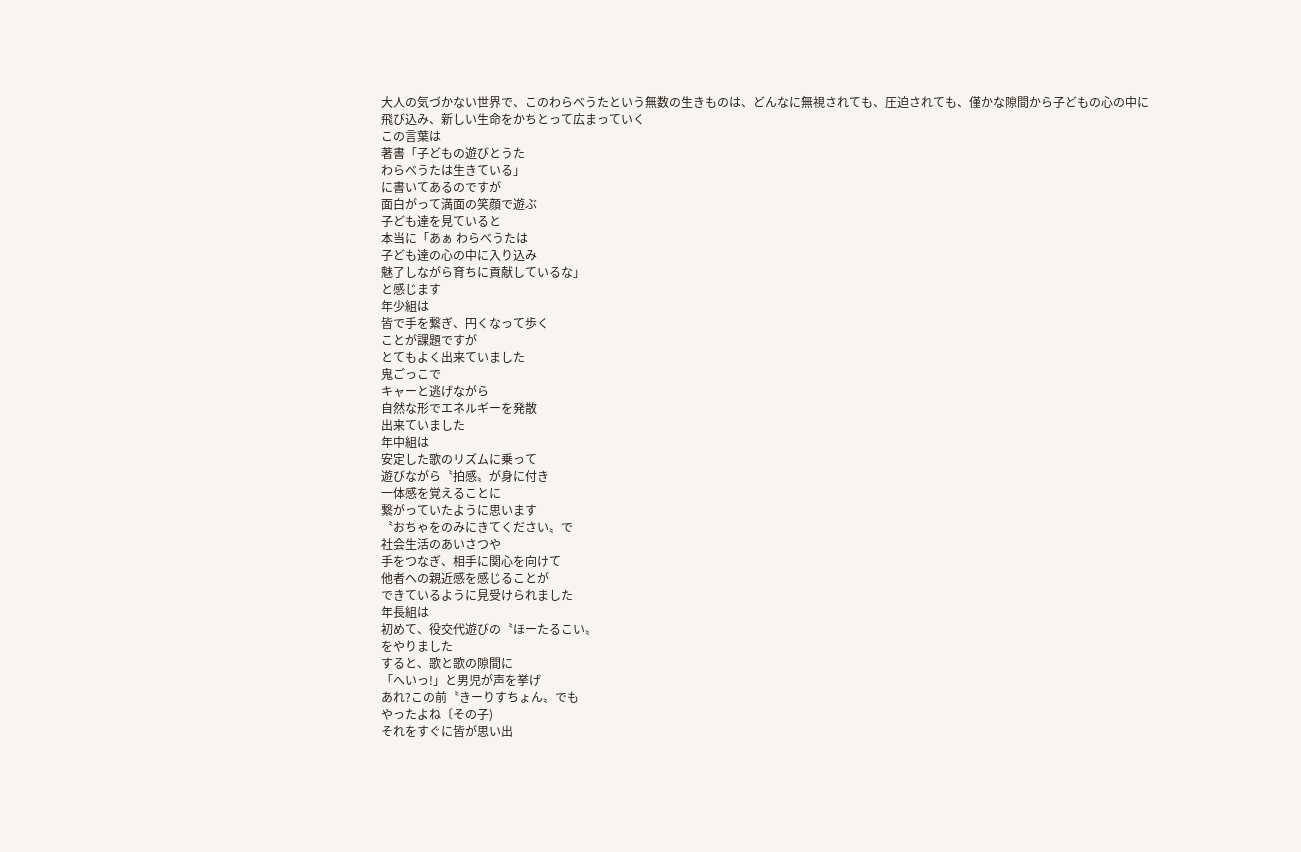大人の気づかない世界で、このわらべうたという無数の生きものは、どんなに無視されても、圧迫されても、僅かな隙間から子どもの心の中に飛び込み、新しい生命をかちとって広まっていく
この言葉は
著書「子どもの遊びとうた
わらべうたは生きている」
に書いてあるのですが
面白がって満面の笑顔で遊ぶ
子ども達を見ていると
本当に「あぁ わらべうたは
子ども達の心の中に入り込み
魅了しながら育ちに貢献しているな」
と感じます
年少組は
皆で手を繋ぎ、円くなって歩く
ことが課題ですが
とてもよく出来ていました
鬼ごっこで
キャーと逃げながら
自然な形でエネルギーを発散
出来ていました
年中組は
安定した歌のリズムに乗って
遊びながら〝拍感〟が身に付き
一体感を覚えることに
繋がっていたように思います
〝おちゃをのみにきてください〟で
社会生活のあいさつや
手をつなぎ、相手に関心を向けて
他者への親近感を感じることが
できているように見受けられました
年長組は
初めて、役交代遊びの〝ほーたるこい〟
をやりました
すると、歌と歌の隙間に
「へいっ!」と男児が声を挙げ
あれ?この前〝きーりすちょん〟でも
やったよね〔その子)
それをすぐに皆が思い出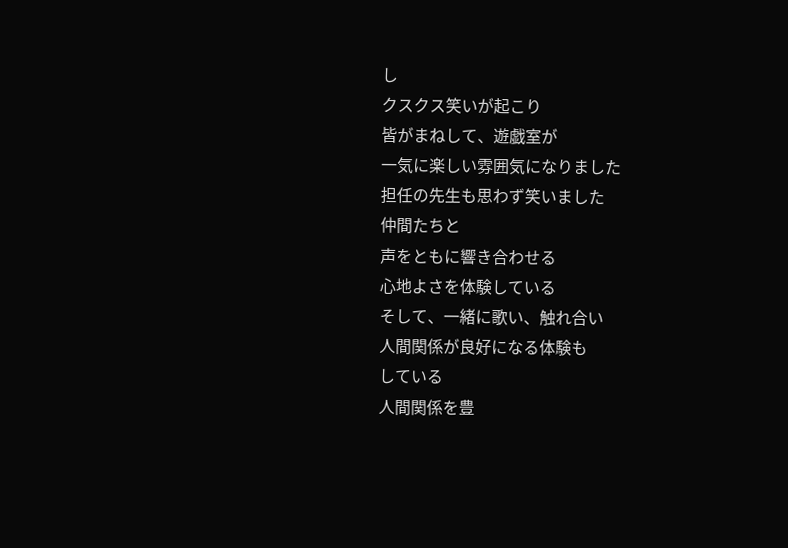し
クスクス笑いが起こり
皆がまねして、遊戯室が
一気に楽しい雰囲気になりました
担任の先生も思わず笑いました
仲間たちと
声をともに響き合わせる
心地よさを体験している
そして、一緒に歌い、触れ合い
人間関係が良好になる体験も
している
人間関係を豊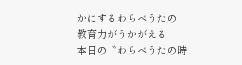かにするわらべうたの
教育力がうかがえる
本日の〝わらべうたの時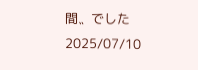間〟でした
2025/07/10